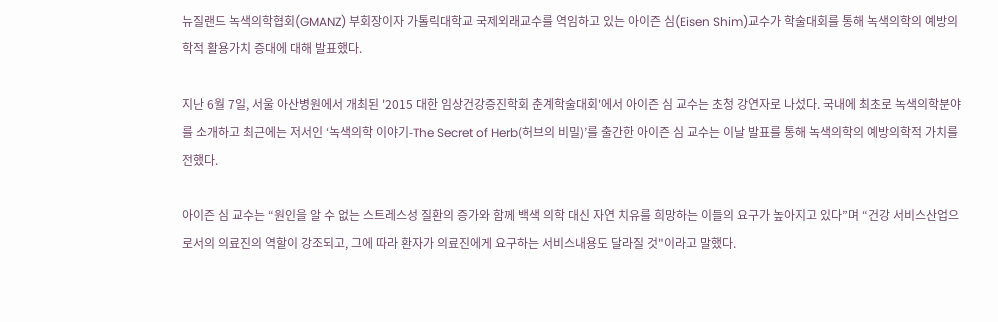뉴질랜드 녹색의학협회(GMANZ) 부회장이자 가톨릭대학교 국제외래교수를 역임하고 있는 아이즌 심(Eisen Shim)교수가 학술대회를 통해 녹색의학의 예방의학적 활용가치 증대에 대해 발표했다.

지난 6월 7일, 서울 아산병원에서 개최된 '2015 대한 임상건강증진학회 춘계학술대회'에서 아이즌 심 교수는 초청 강연자로 나섰다. 국내에 최초로 녹색의학분야를 소개하고 최근에는 저서인 ‘녹색의학 이야기-The Secret of Herb(허브의 비밀)’를 출간한 아이즌 심 교수는 이날 발표를 통해 녹색의학의 예방의학적 가치를 전했다.

아이즌 심 교수는 “원인을 알 수 없는 스트레스성 질환의 증가와 함께 백색 의학 대신 자연 치유를 희망하는 이들의 요구가 높아지고 있다”며 “건강 서비스산업으로서의 의료진의 역할이 강조되고, 그에 따라 환자가 의료진에게 요구하는 서비스내용도 달라질 것"이라고 말했다.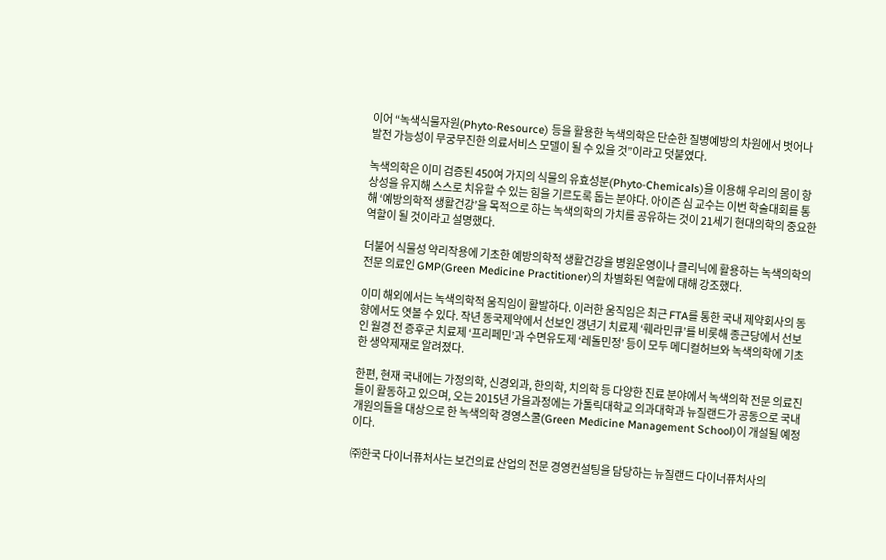이어 “녹색식물자원(Phyto-Resource) 등을 활용한 녹색의학은 단순한 질병예방의 차원에서 벗어나 발전 가능성이 무궁무진한 의료서비스 모델이 될 수 있을 것”이라고 덧붙였다.

녹색의학은 이미 검증된 450여 가지의 식물의 유효성분(Phyto-Chemicals)을 이용해 우리의 몸이 항상성을 유지해 스스로 치유할 수 있는 힘을 기르도록 돕는 분야다. 아이즌 심 교수는 이번 학술대회를 통해 ‘예방의학적 생활건강’을 목적으로 하는 녹색의학의 가치를 공유하는 것이 21세기 현대의학의 중요한 역할이 될 것이라고 설명했다.

더불어 식물성 약리작용에 기초한 예방의학적 생활건강을 병원운영이나 클리닉에 활용하는 녹색의학의 전문 의료인 GMP(Green Medicine Practitioner)의 차별화된 역할에 대해 강조했다.

이미 해외에서는 녹색의학적 움직임이 활발하다. 이러한 움직임은 최근 FTA를 통한 국내 제약회사의 동향에서도 엿볼 수 있다. 작년 동국제약에서 선보인 갱년기 치료제 ‘훼라민큐’를 비롯해 종근당에서 선보인 월경 전 증후군 치료제 ‘프리페민’과 수면유도제 ‘레돌민정’ 등이 모두 메디컬허브와 녹색의학에 기초한 생약제재로 알려졌다.

한편, 현재 국내에는 가정의학, 신경외과, 한의학, 치의학 등 다양한 진료 분야에서 녹색의학 전문 의료진들이 활동하고 있으며, 오는 2015년 가을과정에는 가톨릭대학교 의과대학과 뉴질랜드가 공동으로 국내 개원의들을 대상으로 한 녹색의학 경영스쿨(Green Medicine Management School)이 개설될 예정이다.

㈜한국 다이너퓨처사는 보건의료 산업의 전문 경영컨설팅을 담당하는 뉴질랜드 다이너퓨처사의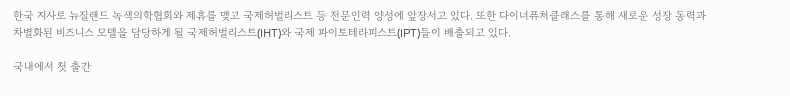한국 지사로 뉴질랜드 녹색의학협회와 제휴를 맺고 국제허벌리스트 등 전문인력 양성에 앞장서고 있다. 또한 다이너퓨처클래스를 통해 새로운 성장 동력과 차별화된 비즈니스 모델을 담당하게 될 국제허벌리스트(IHT)와 국제 파이토테라피스트(IPT)들이 배출되고 있다.

국내에서 첫 출간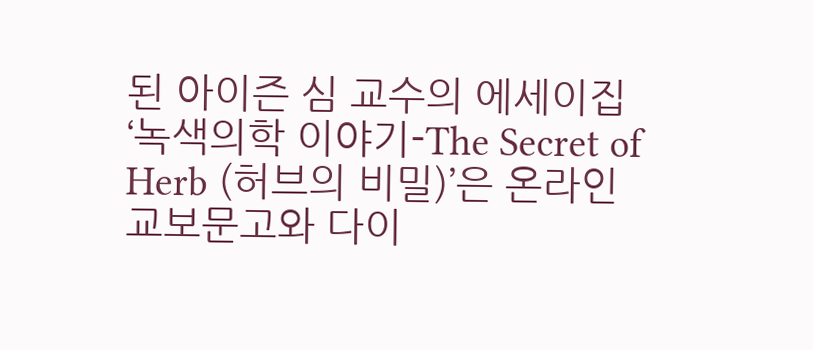된 아이즌 심 교수의 에세이집 ‘녹색의학 이야기-The Secret of Herb (허브의 비밀)’은 온라인 교보문고와 다이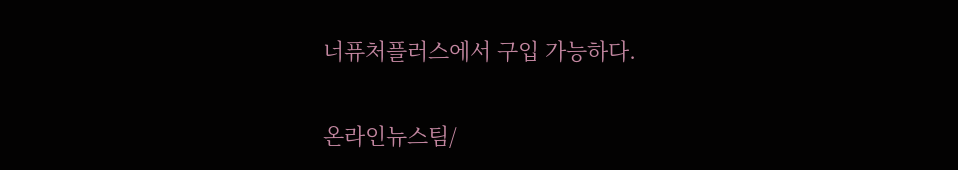너퓨처플러스에서 구입 가능하다.

온라인뉴스팀/